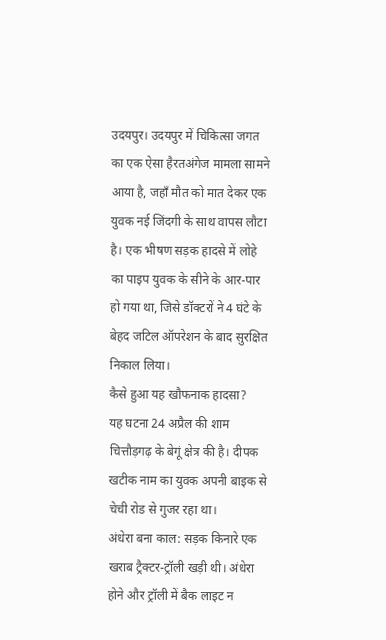उदयपुर। उदयपुर में चिकित्सा जगत का एक ऐसा हैरतअंगेज मामला सामने आया है, जहाँ मौत को मात देकर एक युवक नई जिंदगी के साथ वापस लौटा है। एक भीषण सड़क हादसे में लोहे का पाइप युवक के सीने के आर-पार हो गया था, जिसे डॉक्टरों ने 4 घंटे के बेहद जटिल ऑपरेशन के बाद सुरक्षित निकाल लिया।
कैसे हुआ यह खौफनाक हादसा?
यह घटना 24 अप्रैल की शाम चित्तौड़गढ़ के बेगूं क्षेत्र की है। दीपक खटीक नाम का युवक अपनी बाइक से चेची रोड से गुजर रहा था।
अंधेरा बना काल: सड़क किनारे एक खराब ट्रैक्टर-ट्रॉली खड़ी थी। अंधेरा होने और ट्रॉली में बैक लाइट न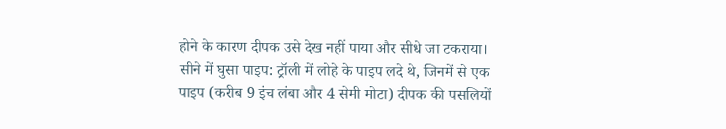होने के कारण दीपक उसे देख नहीं पाया और सीधे जा टकराया।
सीने में घुसा पाइप: ट्रॉली में लोहे के पाइप लदे थे, जिनमें से एक पाइप (करीब 9 इंच लंबा और 4 सेमी मोटा) दीपक की पसलियों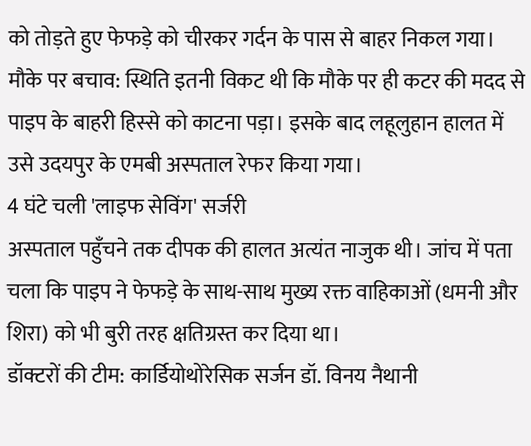को तोड़ते हुए फेफड़े को चीरकर गर्दन के पास से बाहर निकल गया।
मौके पर बचाव: स्थिति इतनी विकट थी कि मौके पर ही कटर की मदद से पाइप के बाहरी हिस्से को काटना पड़ा। इसके बाद लहूलुहान हालत में उसे उदयपुर के एमबी अस्पताल रेफर किया गया।
4 घंटे चली 'लाइफ सेविंग' सर्जरी
अस्पताल पहुँचने तक दीपक की हालत अत्यंत नाजुक थी। जांच में पता चला कि पाइप ने फेफड़े के साथ-साथ मुख्य रक्त वाहिकाओं (धमनी और शिरा) को भी बुरी तरह क्षतिग्रस्त कर दिया था।
डॉक्टरों की टीम: कार्डियोथोरेसिक सर्जन डॉ. विनय नैथानी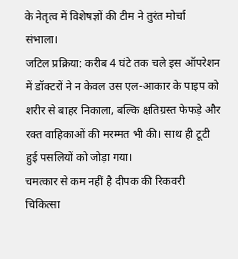के नेतृत्व में विशेषज्ञों की टीम ने तुरंत मोर्चा संभाला।
जटिल प्रक्रिया: करीब 4 घंटे तक चले इस ऑपरेशन में डॉक्टरों ने न केवल उस एल-आकार के पाइप को शरीर से बाहर निकाला, बल्कि क्षतिग्रस्त फेफड़े और रक्त वाहिकाओं की मरम्मत भी की। साथ ही टूटी हुई पसलियों को जोड़ा गया।
चमत्कार से कम नहीं है दीपक की रिकवरी
चिकित्सा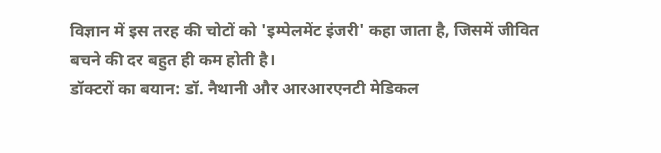विज्ञान में इस तरह की चोटों को 'इम्पेलमेंट इंजरी' कहा जाता है, जिसमें जीवित बचने की दर बहुत ही कम होती है।
डॉक्टरों का बयान: डॉ. नैथानी और आरआरएनटी मेडिकल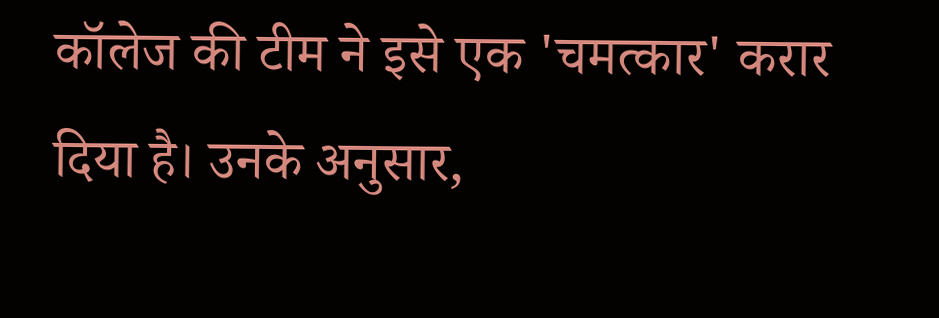कॉलेज की टीम ने इसे एक 'चमत्कार' करार दिया है। उनके अनुसार,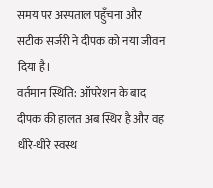समय पर अस्पताल पहुँचना और सटीक सर्जरी ने दीपक को नया जीवन दिया है।
वर्तमान स्थिति: ऑपरेशन के बाद दीपक की हालत अब स्थिर है और वह धीरे-धीरे स्वस्थ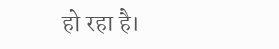हो रहा है।